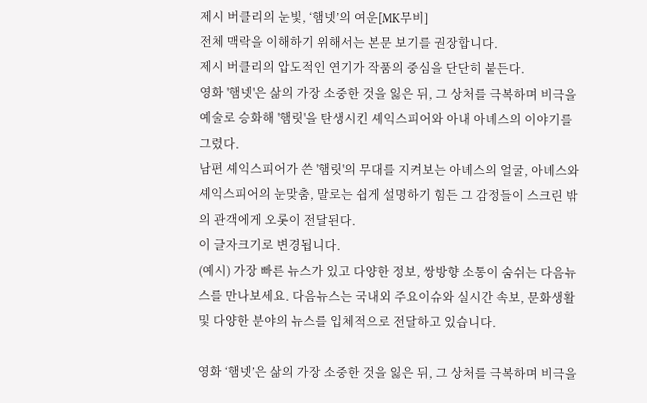제시 버클리의 눈빛, ‘햄넷’의 여운[MK무비]
전체 맥락을 이해하기 위해서는 본문 보기를 권장합니다.
제시 버클리의 압도적인 연기가 작품의 중심을 단단히 붙든다.
영화 '햄넷'은 삶의 가장 소중한 것을 잃은 뒤, 그 상처를 극복하며 비극을 예술로 승화해 '햄릿'을 탄생시킨 셰익스피어와 아내 아녜스의 이야기를 그렸다.
남편 셰익스피어가 쓴 '햄릿'의 무대를 지켜보는 아녜스의 얼굴, 아녜스와 셰익스피어의 눈맞춤, 말로는 쉽게 설명하기 힘든 그 감정들이 스크린 밖의 관객에게 오롯이 전달된다.
이 글자크기로 변경됩니다.
(예시) 가장 빠른 뉴스가 있고 다양한 정보, 쌍방향 소통이 숨쉬는 다음뉴스를 만나보세요. 다음뉴스는 국내외 주요이슈와 실시간 속보, 문화생활 및 다양한 분야의 뉴스를 입체적으로 전달하고 있습니다.

영화 ‘햄넷’은 삶의 가장 소중한 것을 잃은 뒤, 그 상처를 극복하며 비극을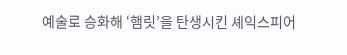예술로 승화해 ‘햄릿’을 탄생시킨 셰익스피어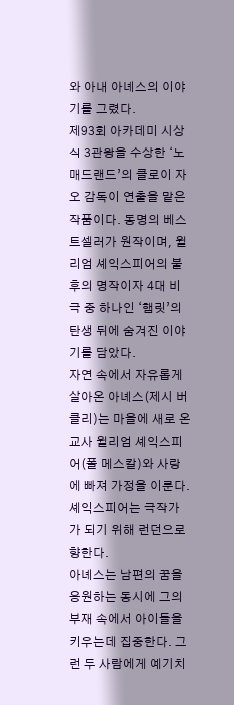와 아내 아녜스의 이야기를 그렸다.
제93회 아카데미 시상식 3관왕을 수상한 ‘노매드랜드’의 클로이 자오 감독이 연출을 맡은 작품이다. 동명의 베스트셀러가 원작이며, 윌리엄 셰익스피어의 불후의 명작이자 4대 비극 중 하나인 ‘햄릿’의 탄생 뒤에 숨겨진 이야기를 담았다.
자연 속에서 자유롭게 살아온 아녜스(제시 버클리)는 마을에 새로 온 교사 윌리엄 셰익스피어(폴 메스칼)와 사랑에 빠져 가정을 이룬다. 셰익스피어는 극작가가 되기 위해 런던으로 향한다.
아녜스는 남편의 꿈을 응원하는 동시에 그의 부재 속에서 아이들을 키우는데 집중한다. 그런 두 사람에게 예기치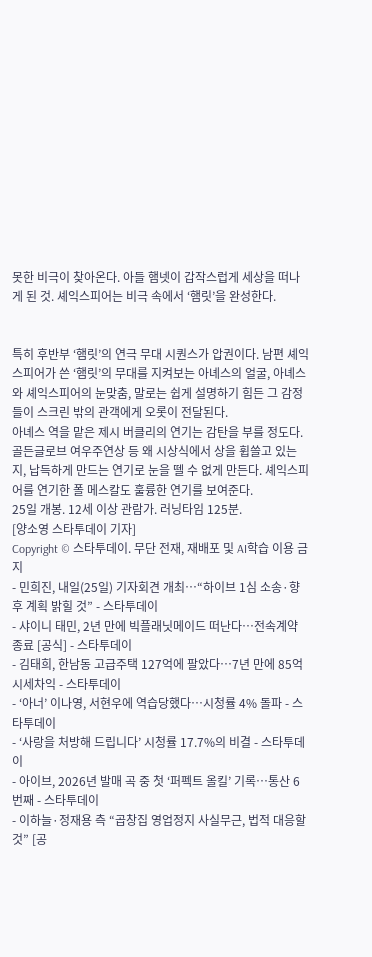못한 비극이 찾아온다. 아들 햄넷이 갑작스럽게 세상을 떠나게 된 것. 셰익스피어는 비극 속에서 ‘햄릿’을 완성한다.


특히 후반부 ‘햄릿’의 연극 무대 시퀀스가 압권이다. 남편 셰익스피어가 쓴 ‘햄릿’의 무대를 지켜보는 아녜스의 얼굴, 아녜스와 셰익스피어의 눈맞춤, 말로는 쉽게 설명하기 힘든 그 감정들이 스크린 밖의 관객에게 오롯이 전달된다.
아녜스 역을 맡은 제시 버클리의 연기는 감탄을 부를 정도다. 골든글로브 여우주연상 등 왜 시상식에서 상을 휩쓸고 있는지, 납득하게 만드는 연기로 눈을 뗄 수 없게 만든다. 셰익스피어를 연기한 폴 메스칼도 훌륭한 연기를 보여준다.
25일 개봉. 12세 이상 관람가. 러닝타임 125분.
[양소영 스타투데이 기자]
Copyright © 스타투데이. 무단 전재, 재배포 및 AI학습 이용 금지
- 민희진, 내일(25일) 기자회견 개최…“하이브 1심 소송·향후 계획 밝힐 것” - 스타투데이
- 샤이니 태민, 2년 만에 빅플래닛메이드 떠난다…전속계약 종료 [공식] - 스타투데이
- 김태희, 한남동 고급주택 127억에 팔았다…7년 만에 85억 시세차익 - 스타투데이
- ‘아너’ 이나영, 서현우에 역습당했다…시청률 4% 돌파 - 스타투데이
- ‘사랑을 처방해 드립니다’ 시청률 17.7%의 비결 - 스타투데이
- 아이브, 2026년 발매 곡 중 첫 ‘퍼펙트 올킬’ 기록…통산 6번째 - 스타투데이
- 이하늘·정재용 측 “곱창집 영업정지 사실무근, 법적 대응할 것” [공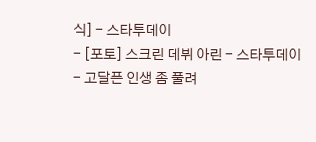식] - 스타투데이
- [포토] 스크린 데뷔 아린 - 스타투데이
- 고달픈 인생 좀 풀려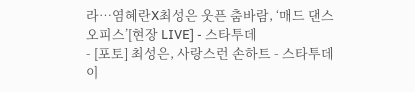라…염혜란X최성은 웃픈 춤바람, ‘매드 댄스 오피스’[현장 LIVE] - 스타투데
- [포토] 최성은, 사랑스런 손하트 - 스타투데이